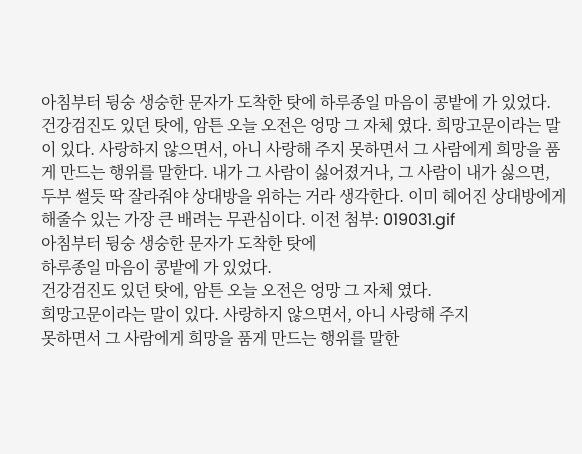아침부터 뒹숭 생숭한 문자가 도착한 탓에 하루종일 마음이 콩밭에 가 있었다. 건강검진도 있던 탓에, 암튼 오늘 오전은 엉망 그 자체 였다. 희망고문이라는 말이 있다. 사랑하지 않으면서, 아니 사랑해 주지 못하면서 그 사람에게 희망을 품게 만드는 행위를 말한다. 내가 그 사람이 싫어졌거나, 그 사람이 내가 싫으면, 두부 썰듯 딱 잘라줘야 상대방을 위하는 거라 생각한다. 이미 헤어진 상대방에게 해줄수 있는 가장 큰 배려는 무관심이다. 이전 첨부: 019031.gif
아침부터 뒹숭 생숭한 문자가 도착한 탓에
하루종일 마음이 콩밭에 가 있었다.
건강검진도 있던 탓에, 암튼 오늘 오전은 엉망 그 자체 였다.
희망고문이라는 말이 있다. 사랑하지 않으면서, 아니 사랑해 주지
못하면서 그 사람에게 희망을 품게 만드는 행위를 말한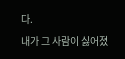다.
내가 그 사람이 싫어졌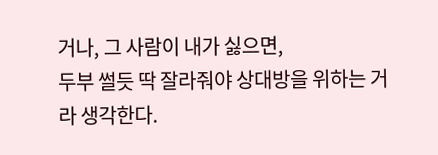거나, 그 사람이 내가 싫으면,
두부 썰듯 딱 잘라줘야 상대방을 위하는 거라 생각한다.